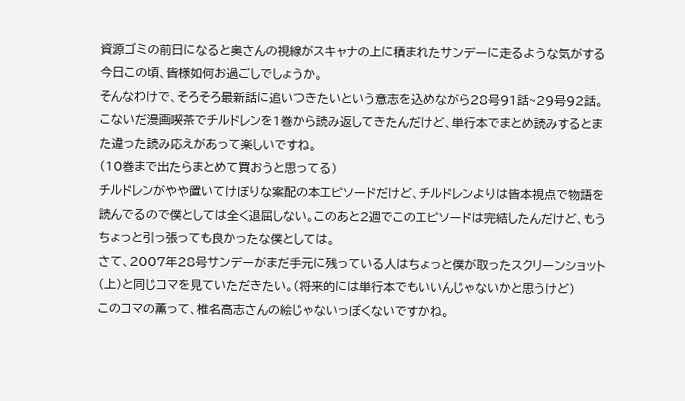資源ゴミの前日になると奥さんの視線がスキャナの上に積まれたサンデーに走るような気がする今日この頃、皆様如何お過ごしでしょうか。
そんなわけで、そろそろ最新話に追いつきたいという意志を込めながら28号91話~29号92話。
こないだ漫画喫茶でチルドレンを1巻から読み返してきたんだけど、単行本でまとめ読みするとまた違った読み応えがあって楽しいですね。
(10巻まで出たらまとめて買おうと思ってる)
チルドレンがやや置いてけぼりな案配の本エピソードだけど、チルドレンよりは皆本視点で物語を読んでるので僕としては全く退屈しない。このあと2週でこのエピソードは完結したんだけど、もうちょっと引っ張っても良かったな僕としては。
さて、2007年28号サンデーがまだ手元に残っている人はちょっと僕が取ったスクリーンショット(上)と同じコマを見ていただきたい。(将来的には単行本でもいいんじゃないかと思うけど)
このコマの薫って、椎名高志さんの絵じゃないっぽくないですかね。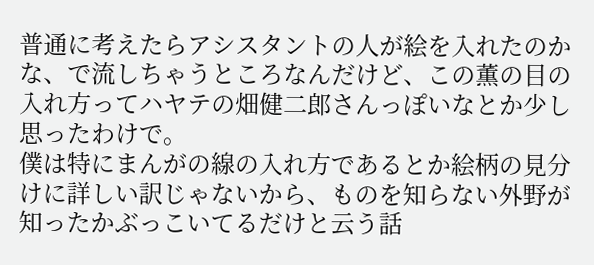普通に考えたらアシスタントの人が絵を入れたのかな、で流しちゃうところなんだけど、この薫の目の入れ方ってハヤテの畑健二郎さんっぽいなとか少し思ったわけで。
僕は特にまんがの線の入れ方であるとか絵柄の見分けに詳しい訳じゃないから、ものを知らない外野が知ったかぶっこいてるだけと云う話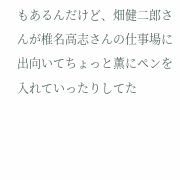もあるんだけど、畑健二郎さんが椎名高志さんの仕事場に出向いてちょっと薫にペンを入れていったりしてた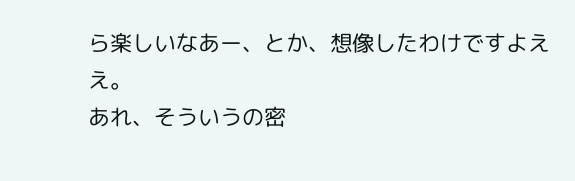ら楽しいなあー、とか、想像したわけですよええ。
あれ、そういうの密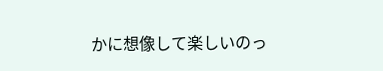かに想像して楽しいのっ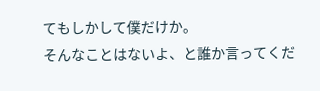てもしかして僕だけか。
そんなことはないよ、と誰か言ってくだ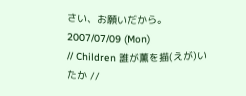さい、お願いだから。
2007/07/09 (Mon)
// Children 誰が薫を描(えが)いたか //